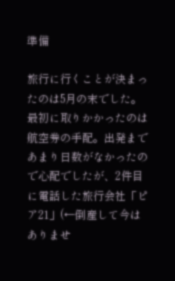準備

旅行に行くことが決まったのは5月の末でした。最初に取りかかったのは航空券の手配。出発まであまり日数がなかったので心配でしたが、2件目に電話した旅行会社「ピア21」(←倒産して今はありませ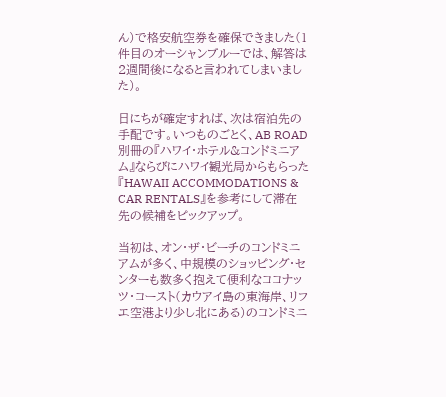ん)で格安航空券を確保できました(1件目のオーシャンブルーでは、解答は2週間後になると言われてしまいました)。

日にちが確定すれば、次は宿泊先の手配です。いつものごとく、AB ROAD別冊の『ハワイ・ホテル&コンドミニアム』ならびにハワイ観光局からもらった『HAWAII ACCOMMODATIONS & CAR RENTALS』を参考にして滞在先の候補をピックアップ。

当初は、オン・ザ・ビーチのコンドミニアムが多く、中規模のショッピング・センターも数多く抱えて便利なココナッツ・コースト(カウアイ島の東海岸、リフエ空港より少し北にある)のコンドミニ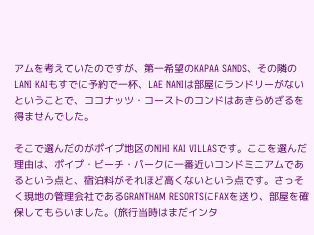アムを考えていたのですが、第一希望のKAPAA SANDS、その隣のLANI KAIもすでに予約で一杯、LAE NANIは部屋にランドリーがないということで、ココナッツ・コーストのコンドはあきらめざるを得ませんでした。

そこで選んだのがポイプ地区のNIHI KAI VILLASです。ここを選んだ理由は、ポイプ・ビーチ・パークに一番近いコンドミニアムであるという点と、宿泊料がそれほど高くないという点です。さっそく現地の管理会社であるGRANTHAM RESORTSにFAXを送り、部屋を確保してもらいました。(旅行当時はまだインタ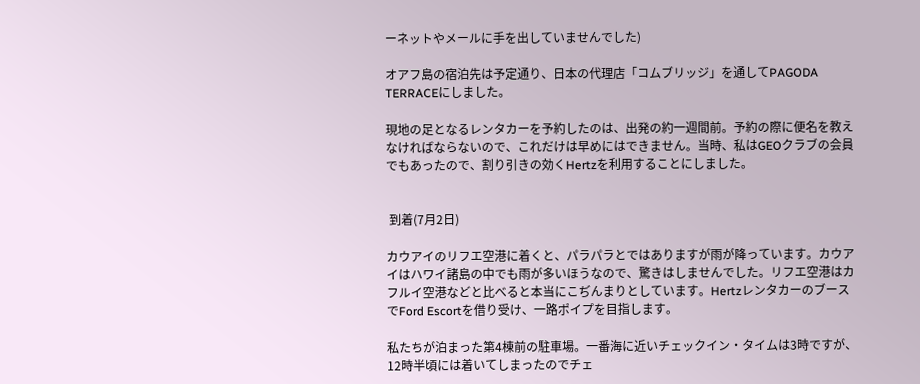ーネットやメールに手を出していませんでした)

オアフ島の宿泊先は予定通り、日本の代理店「コムブリッジ」を通してPAGODA TERRACEにしました。

現地の足となるレンタカーを予約したのは、出発の約一週間前。予約の際に便名を教えなければならないので、これだけは早めにはできません。当時、私はGEOクラブの会員でもあったので、割り引きの効くHertzを利用することにしました。


 到着(7月2日)

カウアイのリフエ空港に着くと、パラパラとではありますが雨が降っています。カウアイはハワイ諸島の中でも雨が多いほうなので、驚きはしませんでした。リフエ空港はカフルイ空港などと比べると本当にこぢんまりとしています。HertzレンタカーのブースでFord Escortを借り受け、一路ポイプを目指します。

私たちが泊まった第4棟前の駐車場。一番海に近いチェックイン・タイムは3時ですが、12時半頃には着いてしまったのでチェ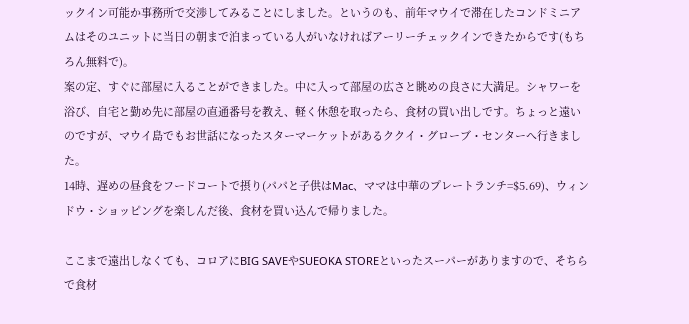ックイン可能か事務所で交渉してみることにしました。というのも、前年マウイで滞在したコンドミニアムはそのユニットに当日の朝まで泊まっている人がいなければアーリーチェックインできたからです(もちろん無料で)。
案の定、すぐに部屋に入ることができました。中に入って部屋の広さと眺めの良さに大満足。シャワーを浴び、自宅と勤め先に部屋の直通番号を教え、軽く休憩を取ったら、食材の買い出しです。ちょっと遠いのですが、マウイ島でもお世話になったスターマーケットがあるククイ・グローブ・センターへ行きました。
14時、遅めの昼食をフードコートで摂り(パパと子供はMac、ママは中華のプレートランチ=$5.69)、ウィンドウ・ショッピングを楽しんだ後、食材を買い込んで帰りました。

ここまで遠出しなくても、コロアにBIG SAVEやSUEOKA STOREといったスーパーがありますので、そちらで食材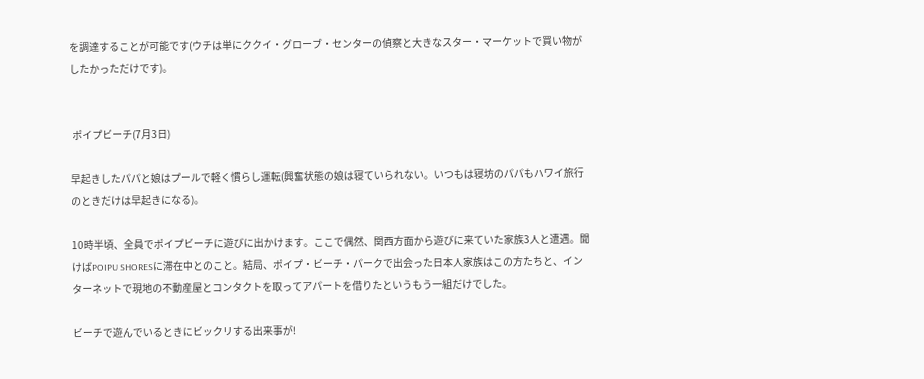を調達することが可能です(ウチは単にククイ・グローブ・センターの偵察と大きなスター・マーケットで買い物がしたかっただけです)。


 ポイプビーチ(7月3日)

早起きしたパパと娘はプールで軽く慣らし運転(興奮状態の娘は寝ていられない。いつもは寝坊のパパもハワイ旅行のときだけは早起きになる)。

10時半頃、全員でポイプビーチに遊びに出かけます。ここで偶然、関西方面から遊びに来ていた家族3人と遭遇。聞けばPOIPU SHORESに滞在中とのこと。結局、ポイプ・ビーチ・パークで出会った日本人家族はこの方たちと、インターネットで現地の不動産屋とコンタクトを取ってアパートを借りたというもう一組だけでした。

ビーチで遊んでいるときにビックリする出来事が!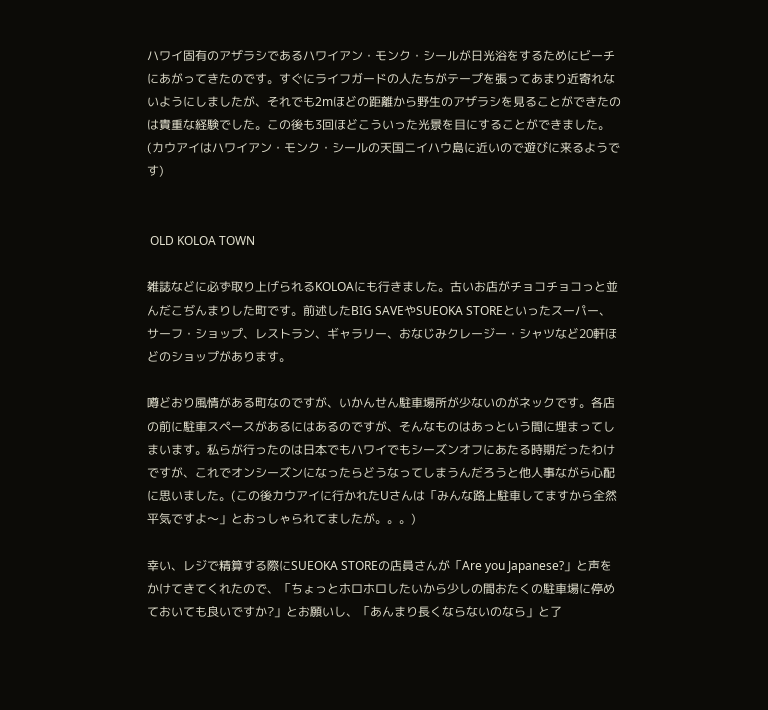ハワイ固有のアザラシであるハワイアン・モンク・シールが日光浴をするためにビーチにあがってきたのです。すぐにライフガードの人たちがテープを張ってあまり近寄れないようにしましたが、それでも2mほどの距離から野生のアザラシを見ることができたのは貴重な経験でした。この後も3回ほどこういった光景を目にすることができました。(カウアイはハワイアン・モンク・シールの天国ニイハウ島に近いので遊びに来るようです)


 OLD KOLOA TOWN

雑誌などに必ず取り上げられるKOLOAにも行きました。古いお店がチョコチョコっと並んだこぢんまりした町です。前述したBIG SAVEやSUEOKA STOREといったスーパー、サーフ・ショップ、レストラン、ギャラリー、おなじみクレージー・シャツなど20軒ほどのショップがあります。

噂どおり風情がある町なのですが、いかんせん駐車場所が少ないのがネックです。各店の前に駐車スペースがあるにはあるのですが、そんなものはあっという間に埋まってしまいます。私らが行ったのは日本でもハワイでもシーズンオフにあたる時期だったわけですが、これでオンシーズンになったらどうなってしまうんだろうと他人事ながら心配に思いました。(この後カウアイに行かれたUさんは「みんな路上駐車してますから全然平気ですよ〜」とおっしゃられてましたが。。。)

幸い、レジで精算する際にSUEOKA STOREの店員さんが「Are you Japanese?」と声をかけてきてくれたので、「ちょっとホロホロしたいから少しの間おたくの駐車場に停めておいても良いですか?」とお願いし、「あんまり長くならないのなら」と了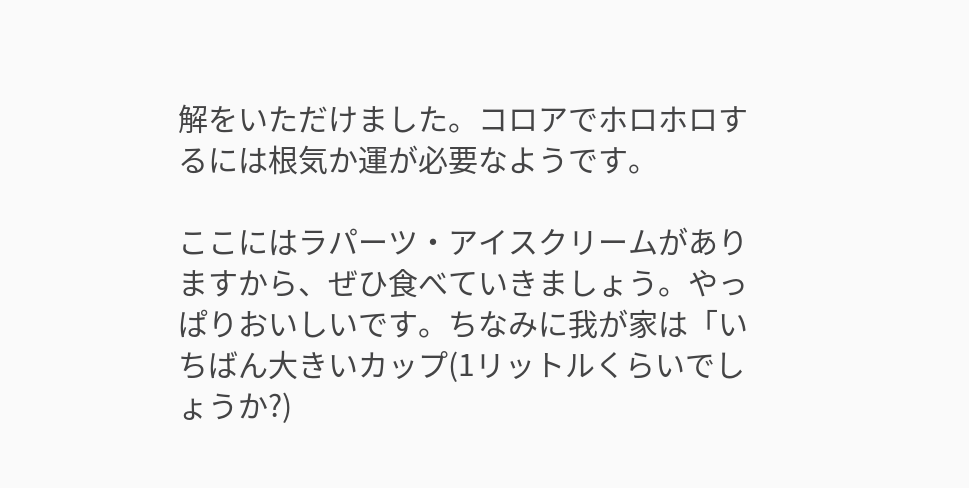解をいただけました。コロアでホロホロするには根気か運が必要なようです。

ここにはラパーツ・アイスクリームがありますから、ぜひ食べていきましょう。やっぱりおいしいです。ちなみに我が家は「いちばん大きいカップ(1リットルくらいでしょうか?)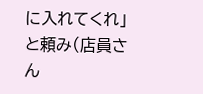に入れてくれ」と頼み(店員さん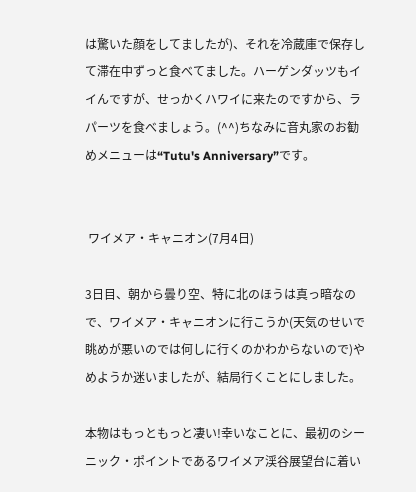は驚いた顔をしてましたが)、それを冷蔵庫で保存して滞在中ずっと食べてました。ハーゲンダッツもイイんですが、せっかくハワイに来たのですから、ラパーツを食べましょう。(^^)ちなみに音丸家のお勧めメニューは“Tutu's Anniversary”です。


 ワイメア・キャニオン(7月4日)

3日目、朝から曇り空、特に北のほうは真っ暗なので、ワイメア・キャニオンに行こうか(天気のせいで眺めが悪いのでは何しに行くのかわからないので)やめようか迷いましたが、結局行くことにしました。

本物はもっともっと凄い!幸いなことに、最初のシーニック・ポイントであるワイメア渓谷展望台に着い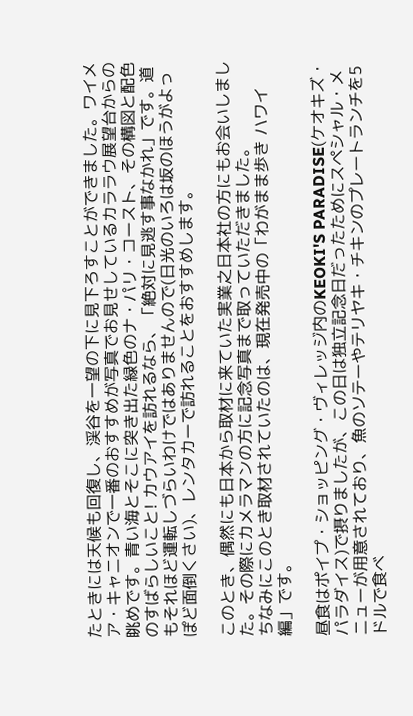たときには天候も回復し、渓谷を一望の下に見下ろすことができました。ワイメア・キャニオンで一番のおすすめが写真でお見せしているカララウ展望台からの眺めです。青い海とそこに突き出た緑色のナ・パリ・コースト、その構図と配色のすばらしいこと! カウアイを訪れるなら、「絶対に見逃す事なかれ」です。道もそれほど運転しづらいわけではありませんので(日光のいろは坂のほうがよっぽど面倒くさい)、レンタカーで訪れることをおすすめします。

このとき、偶然にも日本から取材に来ていた実業之日本社の方にもお会いしました。その際にカメラマンの方に記念写真まで取っていただきました。
ちなみにこのとき取材されていたのは、現在発売中の「わがまま歩き ハワイ編」です。

昼食はポイプ・ショッピング・ヴィレッジ内のKEOKI'S PARADISE(ケオキズ・パラダイス)で摂りましたが、この日は独立記念日だったためにスペシャル・メニューが用意されており、魚のソテーやテリヤキ・チキンのプレートランチを5ドルで食べ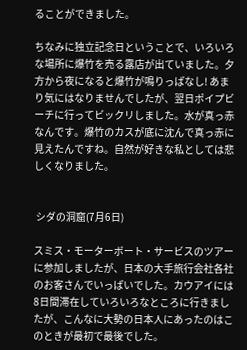ることができました。

ちなみに独立記念日ということで、いろいろな場所に爆竹を売る露店が出ていました。夕方から夜になると爆竹が鳴りっぱなし! あまり気にはなりませんでしたが、翌日ポイプビーチに行ってビックリしました。水が真っ赤なんです。爆竹のカスが底に沈んで真っ赤に見えたんですね。自然が好きな私としては悲しくなりました。


 シダの洞窟(7月6日)

スミス・モーターボート・サービスのツアーに参加しましたが、日本の大手旅行会社各社のお客さんでいっぱいでした。カウアイには8日間滞在していろいろなところに行きましたが、こんなに大勢の日本人にあったのはこのときが最初で最後でした。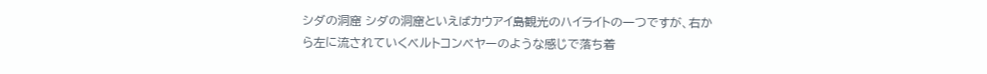シダの洞窟 シダの洞窟といえばカウアイ島観光のハイライトの一つですが、右から左に流されていくベルトコンベヤーのような感じで落ち着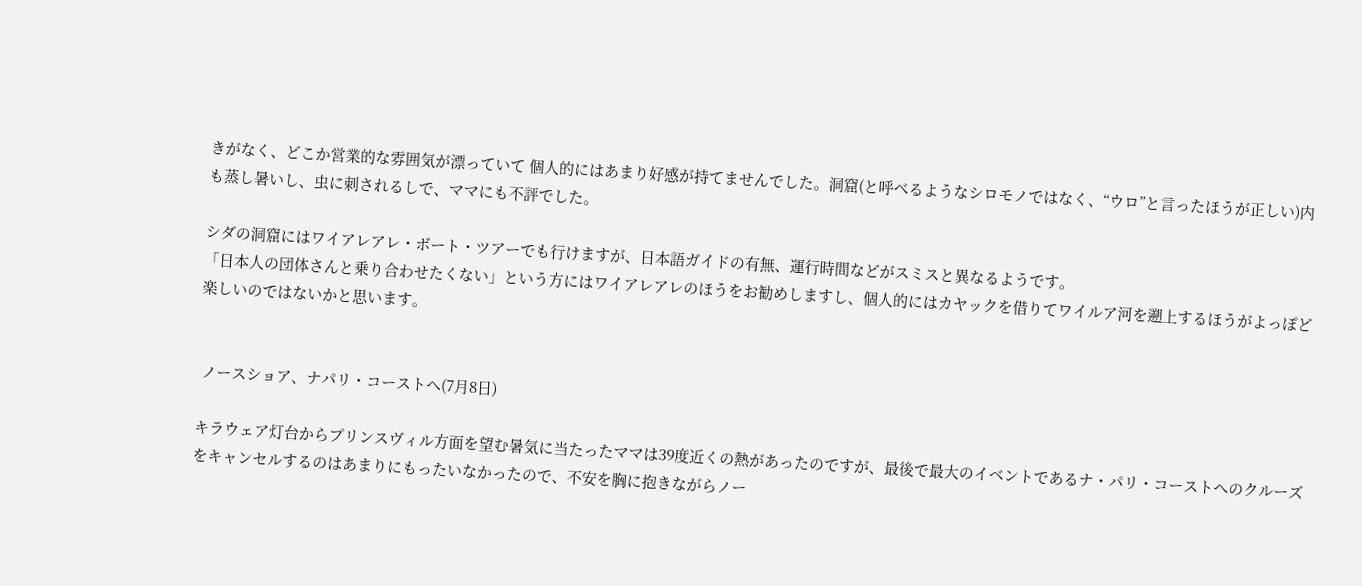きがなく、どこか営業的な雰囲気が漂っていて 個人的にはあまり好感が持てませんでした。洞窟(と呼べるようなシロモノではなく、“ウロ”と言ったほうが正しい)内も蒸し暑いし、虫に刺されるしで、ママにも不評でした。

シダの洞窟にはワイアレアレ・ボート・ツアーでも行けますが、日本語ガイドの有無、運行時間などがスミスと異なるようです。
「日本人の団体さんと乗り合わせたくない」という方にはワイアレアレのほうをお勧めしますし、個人的にはカヤックを借りてワイルア河を遡上するほうがよっぽど楽しいのではないかと思います。


 ノースショア、ナパリ・コーストへ(7月8日)

キラウェア灯台からプリンスヴィル方面を望む暑気に当たったママは39度近くの熱があったのですが、最後で最大のイベントであるナ・パリ・コーストへのクルーズをキャンセルするのはあまりにもったいなかったので、不安を胸に抱きながらノー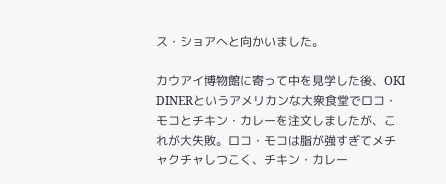ス・ショアへと向かいました。

カウアイ博物館に寄って中を見学した後、OKI DINERというアメリカンな大衆食堂でロコ・モコとチキン・カレーを注文しましたが、これが大失敗。ロコ・モコは脂が強すぎてメチャクチャしつこく、チキン・カレー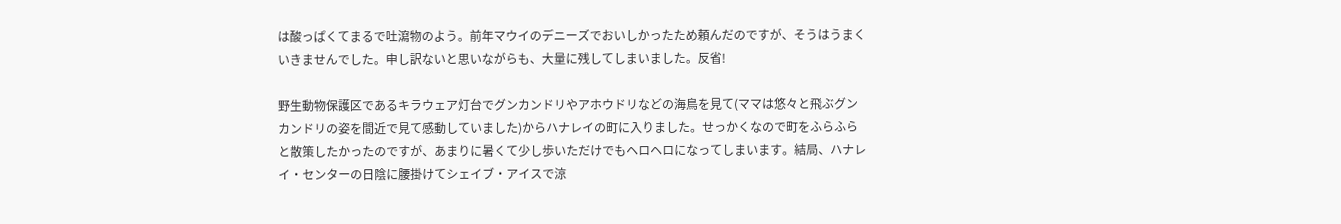は酸っぱくてまるで吐瀉物のよう。前年マウイのデニーズでおいしかったため頼んだのですが、そうはうまくいきませんでした。申し訳ないと思いながらも、大量に残してしまいました。反省!

野生動物保護区であるキラウェア灯台でグンカンドリやアホウドリなどの海鳥を見て(ママは悠々と飛ぶグンカンドリの姿を間近で見て感動していました)からハナレイの町に入りました。せっかくなので町をふらふらと散策したかったのですが、あまりに暑くて少し歩いただけでもヘロヘロになってしまいます。結局、ハナレイ・センターの日陰に腰掛けてシェイブ・アイスで涼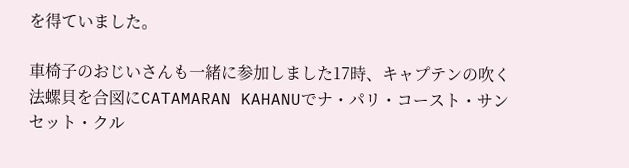を得ていました。

車椅子のおじいさんも一緒に参加しました17時、キャプテンの吹く法螺貝を合図にCATAMARAN KAHANUでナ・パリ・コースト・サンセット・クル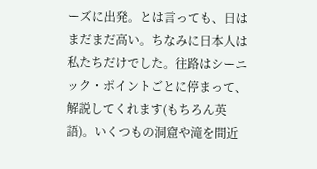ーズに出発。とは言っても、日はまだまだ高い。ちなみに日本人は私たちだけでした。往路はシーニック・ポイントごとに停まって、解説してくれます(もちろん英語)。いくつもの洞窟や滝を間近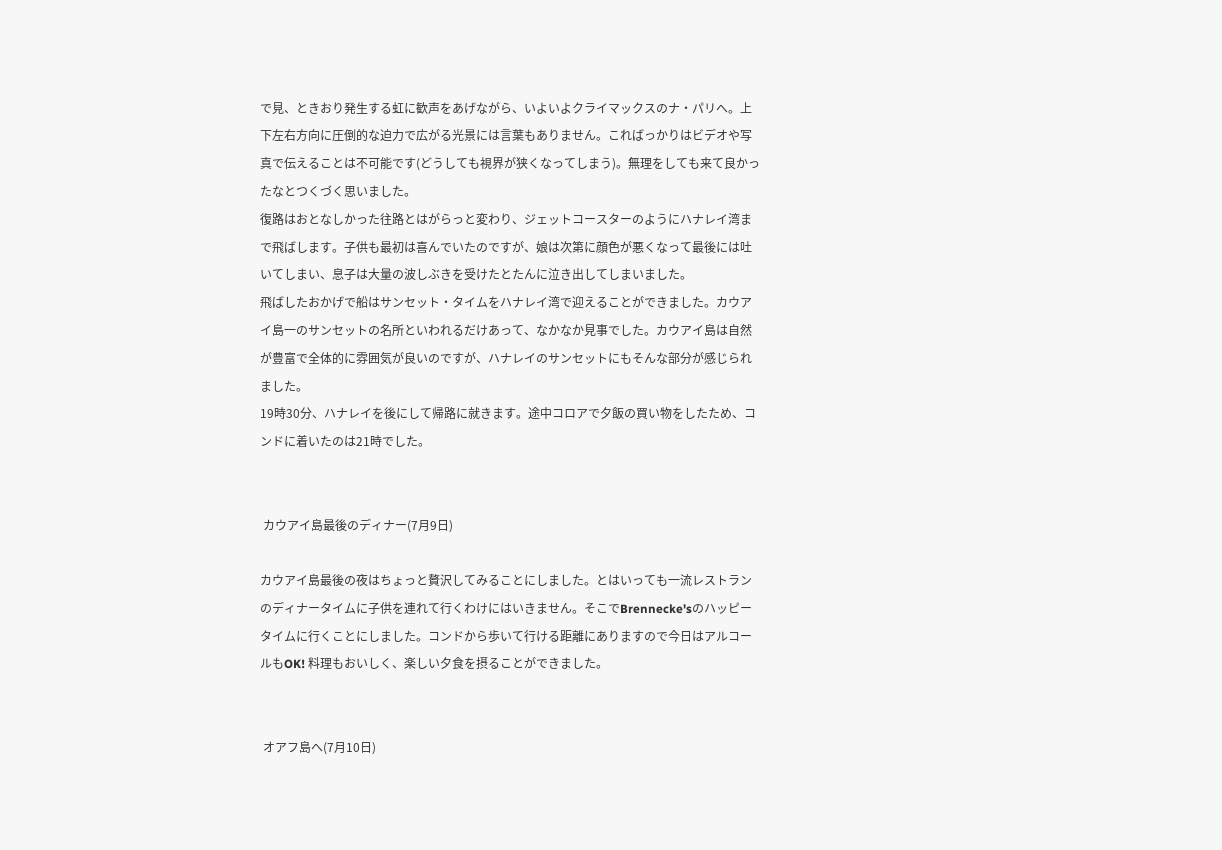で見、ときおり発生する虹に歓声をあげながら、いよいよクライマックスのナ・パリへ。上下左右方向に圧倒的な迫力で広がる光景には言葉もありません。こればっかりはビデオや写真で伝えることは不可能です(どうしても視界が狭くなってしまう)。無理をしても来て良かったなとつくづく思いました。
復路はおとなしかった往路とはがらっと変わり、ジェットコースターのようにハナレイ湾まで飛ばします。子供も最初は喜んでいたのですが、娘は次第に顔色が悪くなって最後には吐いてしまい、息子は大量の波しぶきを受けたとたんに泣き出してしまいました。
飛ばしたおかげで船はサンセット・タイムをハナレイ湾で迎えることができました。カウアイ島一のサンセットの名所といわれるだけあって、なかなか見事でした。カウアイ島は自然が豊富で全体的に雰囲気が良いのですが、ハナレイのサンセットにもそんな部分が感じられました。
19時30分、ハナレイを後にして帰路に就きます。途中コロアで夕飯の買い物をしたため、コンドに着いたのは21時でした。


 カウアイ島最後のディナー(7月9日)

カウアイ島最後の夜はちょっと贅沢してみることにしました。とはいっても一流レストランのディナータイムに子供を連れて行くわけにはいきません。そこでBrennecke'sのハッピータイムに行くことにしました。コンドから歩いて行ける距離にありますので今日はアルコールもOK! 料理もおいしく、楽しい夕食を摂ることができました。


 オアフ島へ(7月10日)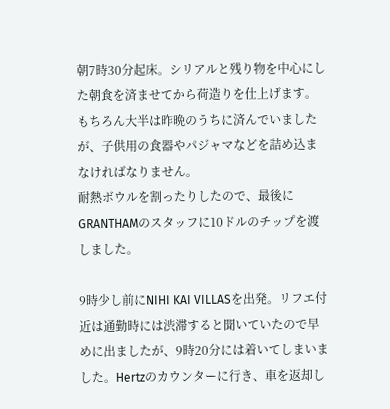朝7時30分起床。シリアルと残り物を中心にした朝食を済ませてから荷造りを仕上げます。もちろん大半は昨晩のうちに済んでいましたが、子供用の食器やパジャマなどを詰め込まなければなりません。
耐熱ボウルを割ったりしたので、最後にGRANTHAMのスタッフに10ドルのチップを渡しました。

9時少し前にNIHI KAI VILLASを出発。リフエ付近は通勤時には渋滞すると聞いていたので早めに出ましたが、9時20分には着いてしまいました。Hertzのカウンターに行き、車を返却し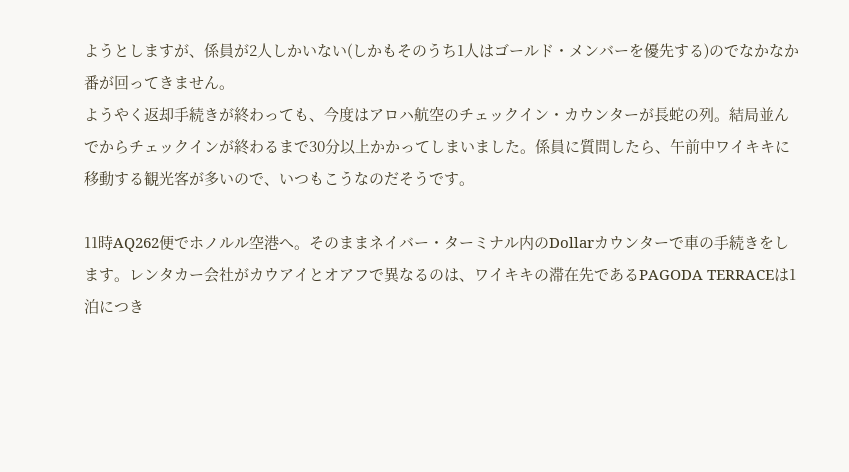ようとしますが、係員が2人しかいない(しかもそのうち1人はゴールド・メンバーを優先する)のでなかなか番が回ってきません。
ようやく返却手続きが終わっても、今度はアロハ航空のチェックイン・カウンターが長蛇の列。結局並んでからチェックインが終わるまで30分以上かかってしまいました。係員に質問したら、午前中ワイキキに移動する観光客が多いので、いつもこうなのだそうです。

11時AQ262便でホノルル空港へ。そのままネイバー・ターミナル内のDollarカウンターで車の手続きをします。レンタカー会社がカウアイとオアフで異なるのは、ワイキキの滞在先であるPAGODA TERRACEは1泊につき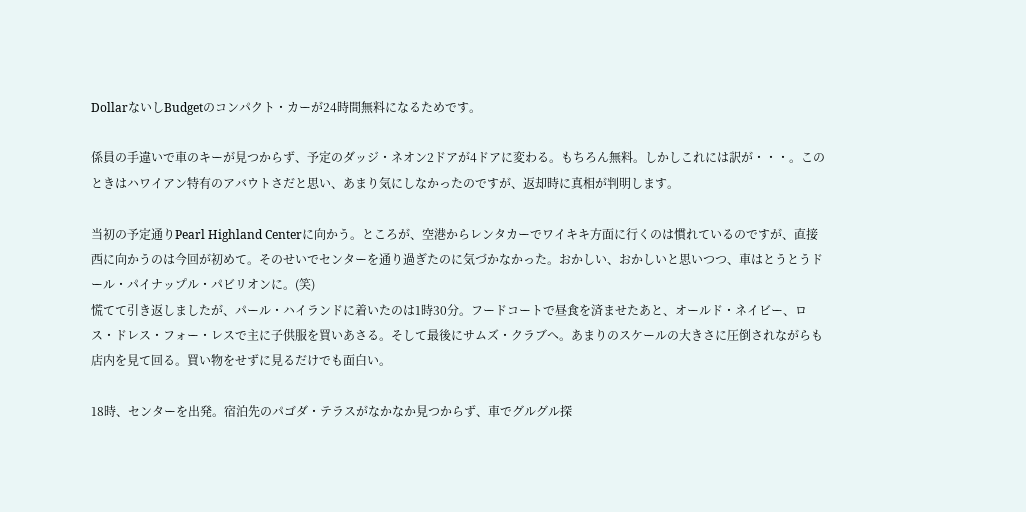DollarないしBudgetのコンパクト・カーが24時間無料になるためです。

係員の手違いで車のキーが見つからず、予定のダッジ・ネオン2ドアが4ドアに変わる。もちろん無料。しかしこれには訳が・・・。このときはハワイアン特有のアバウトさだと思い、あまり気にしなかったのですが、返却時に真相が判明します。

当初の予定通りPearl Highland Centerに向かう。ところが、空港からレンタカーでワイキキ方面に行くのは慣れているのですが、直接西に向かうのは今回が初めて。そのせいでセンターを通り過ぎたのに気づかなかった。おかしい、おかしいと思いつつ、車はとうとうドール・パイナップル・パビリオンに。(笑)
慌てて引き返しましたが、パール・ハイランドに着いたのは1時30分。フードコートで昼食を済ませたあと、オールド・ネイビー、ロス・ドレス・フォー・レスで主に子供服を買いあさる。そして最後にサムズ・クラブへ。あまりのスケールの大きさに圧倒されながらも店内を見て回る。買い物をせずに見るだけでも面白い。

18時、センターを出発。宿泊先のパゴダ・テラスがなかなか見つからず、車でグルグル探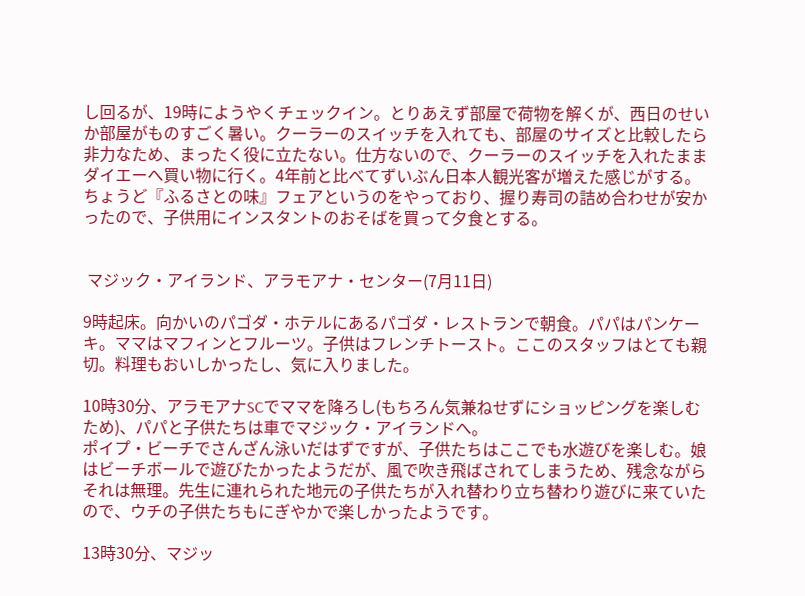し回るが、19時にようやくチェックイン。とりあえず部屋で荷物を解くが、西日のせいか部屋がものすごく暑い。クーラーのスイッチを入れても、部屋のサイズと比較したら非力なため、まったく役に立たない。仕方ないので、クーラーのスイッチを入れたままダイエーへ買い物に行く。4年前と比べてずいぶん日本人観光客が増えた感じがする。
ちょうど『ふるさとの味』フェアというのをやっており、握り寿司の詰め合わせが安かったので、子供用にインスタントのおそばを買って夕食とする。


 マジック・アイランド、アラモアナ・センター(7月11日)

9時起床。向かいのパゴダ・ホテルにあるパゴダ・レストランで朝食。パパはパンケーキ。ママはマフィンとフルーツ。子供はフレンチトースト。ここのスタッフはとても親切。料理もおいしかったし、気に入りました。

10時30分、アラモアナSCでママを降ろし(もちろん気兼ねせずにショッピングを楽しむため)、パパと子供たちは車でマジック・アイランドへ。
ポイプ・ビーチでさんざん泳いだはずですが、子供たちはここでも水遊びを楽しむ。娘はビーチボールで遊びたかったようだが、風で吹き飛ばされてしまうため、残念ながらそれは無理。先生に連れられた地元の子供たちが入れ替わり立ち替わり遊びに来ていたので、ウチの子供たちもにぎやかで楽しかったようです。

13時30分、マジッ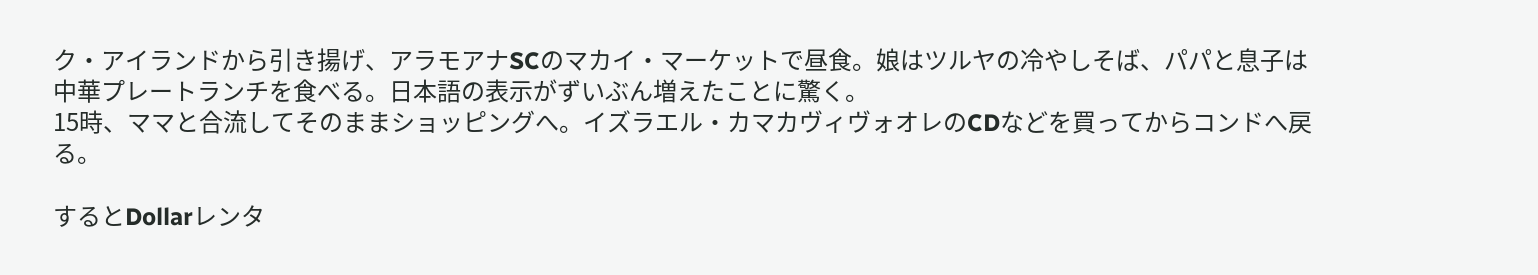ク・アイランドから引き揚げ、アラモアナSCのマカイ・マーケットで昼食。娘はツルヤの冷やしそば、パパと息子は中華プレートランチを食べる。日本語の表示がずいぶん増えたことに驚く。
15時、ママと合流してそのままショッピングへ。イズラエル・カマカヴィヴォオレのCDなどを買ってからコンドへ戻る。

するとDollarレンタ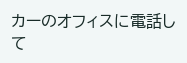カーのオフィスに電話して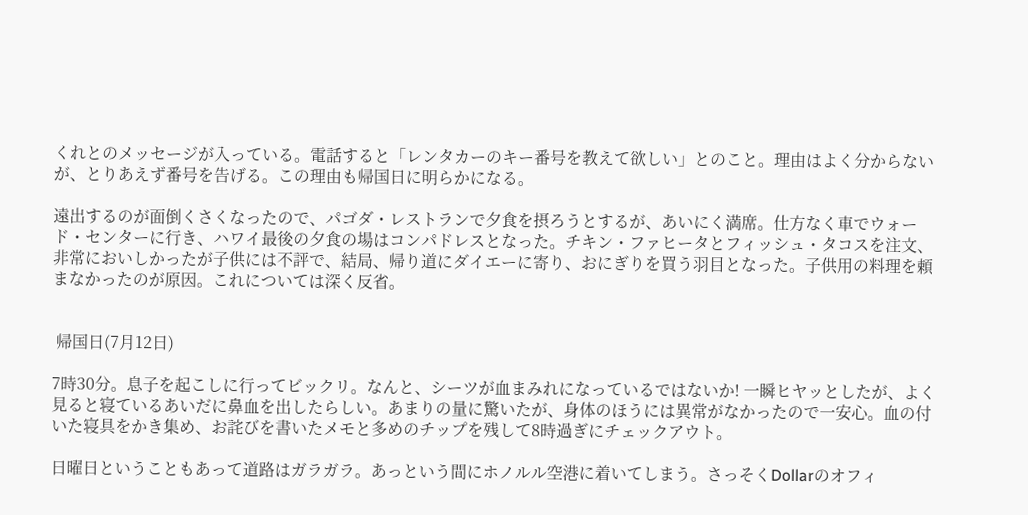くれとのメッセージが入っている。電話すると「レンタカーのキー番号を教えて欲しい」とのこと。理由はよく分からないが、とりあえず番号を告げる。この理由も帰国日に明らかになる。

遠出するのが面倒くさくなったので、パゴダ・レストランで夕食を摂ろうとするが、あいにく満席。仕方なく車でウォード・センターに行き、ハワイ最後の夕食の場はコンパドレスとなった。チキン・ファヒータとフィッシュ・タコスを注文、非常においしかったが子供には不評で、結局、帰り道にダイエーに寄り、おにぎりを買う羽目となった。子供用の料理を頼まなかったのが原因。これについては深く反省。


 帰国日(7月12日)

7時30分。息子を起こしに行ってビックリ。なんと、シーツが血まみれになっているではないか! 一瞬ヒヤッとしたが、よく見ると寝ているあいだに鼻血を出したらしい。あまりの量に驚いたが、身体のほうには異常がなかったので一安心。血の付いた寝具をかき集め、お詫びを書いたメモと多めのチップを残して8時過ぎにチェックアウト。

日曜日ということもあって道路はガラガラ。あっという間にホノルル空港に着いてしまう。さっそくDollarのオフィ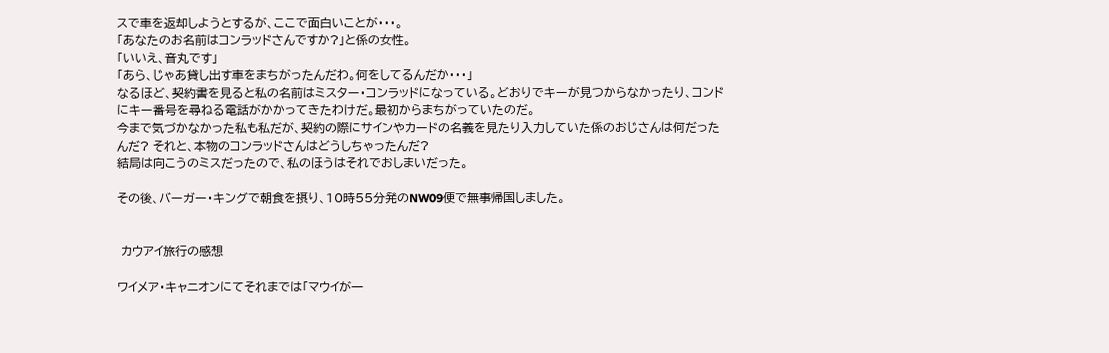スで車を返却しようとするが、ここで面白いことが・・・。
「あなたのお名前はコンラッドさんですか?」と係の女性。
「いいえ、音丸です」
「あら、じゃあ貸し出す車をまちがったんだわ。何をしてるんだか・・・」
なるほど、契約書を見ると私の名前はミスター・コンラッドになっている。どおりでキーが見つからなかったり、コンドにキー番号を尋ねる電話がかかってきたわけだ。最初からまちがっていたのだ。
今まで気づかなかった私も私だが、契約の際にサインやカードの名義を見たり入力していた係のおじさんは何だったんだ? それと、本物のコンラッドさんはどうしちゃったんだ?
結局は向こうのミスだったので、私のほうはそれでおしまいだった。

その後、バーガー・キングで朝食を摂り、10時55分発のNW09便で無事帰国しました。


 カウアイ旅行の感想

ワイメア・キャニオンにてそれまでは「マウイが一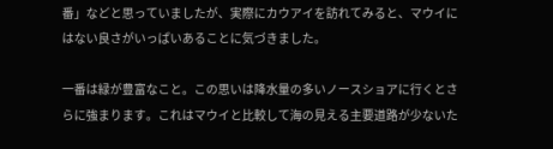番」などと思っていましたが、実際にカウアイを訪れてみると、マウイにはない良さがいっぱいあることに気づきました。

一番は緑が豊富なこと。この思いは降水量の多いノースショアに行くとさらに強まります。これはマウイと比較して海の見える主要道路が少ないた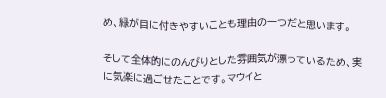め、緑が目に付きやすいことも理由の一つだと思います。

そして全体的にのんびりとした雰囲気が漂っているため、実に気楽に過ごせたことです。マウイと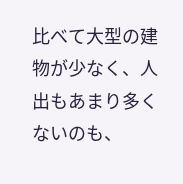比べて大型の建物が少なく、人出もあまり多くないのも、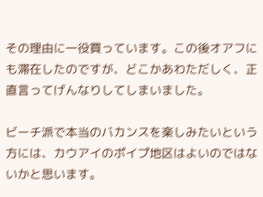その理由に一役買っています。この後オアフにも滞在したのですが、どこかあわただしく、正直言ってげんなりしてしまいました。

ビーチ派で本当のバカンスを楽しみたいという方には、カウアイのポイプ地区はよいのではないかと思います。